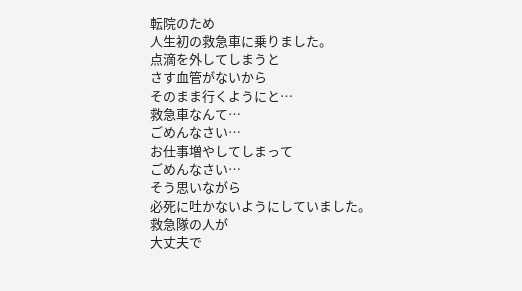転院のため
人生初の救急車に乗りました。
点滴を外してしまうと
さす血管がないから
そのまま行くようにと…
救急車なんて…
ごめんなさい…
お仕事増やしてしまって
ごめんなさい…
そう思いながら
必死に吐かないようにしていました。
救急隊の人が
大丈夫で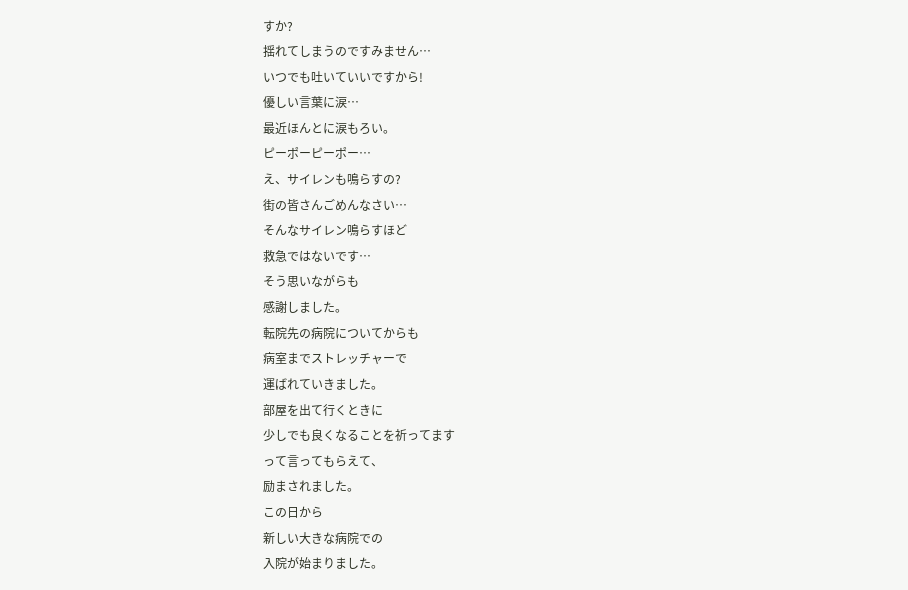すか?
揺れてしまうのですみません…
いつでも吐いていいですから!
優しい言葉に涙…
最近ほんとに涙もろい。
ピーポーピーポー…
え、サイレンも鳴らすの?
街の皆さんごめんなさい…
そんなサイレン鳴らすほど
救急ではないです…
そう思いながらも
感謝しました。
転院先の病院についてからも
病室までストレッチャーで
運ばれていきました。
部屋を出て行くときに
少しでも良くなることを祈ってます
って言ってもらえて、
励まされました。
この日から
新しい大きな病院での
入院が始まりました。